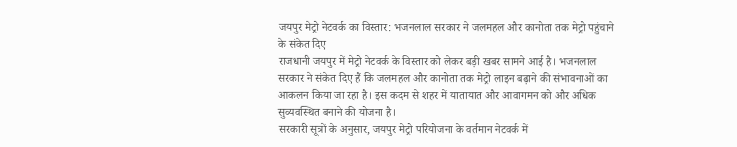जयपुर मेट्रो नेटवर्क का विस्तार: भजनलाल सरकार ने जलमहल और कानोता तक मेट्रो पहुंचाने के संकेत दिए
राजधानी जयपुर में मेट्रो नेटवर्क के विस्तार को लेकर बड़ी खबर सामने आई है। भजनलाल सरकार ने संकेत दिए हैं कि जलमहल और कानोता तक मेट्रो लाइन बढ़ाने की संभावनाओं का आकलन किया जा रहा है। इस कदम से शहर में यातायात और आवागमन को और अधिक सुव्यवस्थित बनाने की योजना है।
सरकारी सूत्रों के अनुसार, जयपुर मेट्रो परियोजना के वर्तमान नेटवर्क में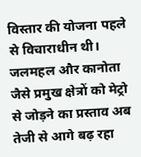विस्तार की योजना पहले से विचाराधीन थी। जलमहल और कानोता जैसे प्रमुख क्षेत्रों को मेट्रो से जोड़ने का प्रस्ताव अब तेजी से आगे बढ़ रहा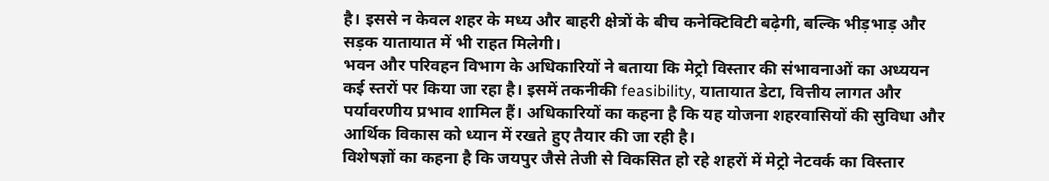है। इससे न केवल शहर के मध्य और बाहरी क्षेत्रों के बीच कनेक्टिविटी बढ़ेगी, बल्कि भीड़भाड़ और सड़क यातायात में भी राहत मिलेगी।
भवन और परिवहन विभाग के अधिकारियों ने बताया कि मेट्रो विस्तार की संभावनाओं का अध्ययन कई स्तरों पर किया जा रहा है। इसमें तकनीकी feasibility, यातायात डेटा, वित्तीय लागत और पर्यावरणीय प्रभाव शामिल हैं। अधिकारियों का कहना है कि यह योजना शहरवासियों की सुविधा और आर्थिक विकास को ध्यान में रखते हुए तैयार की जा रही है।
विशेषज्ञों का कहना है कि जयपुर जैसे तेजी से विकसित हो रहे शहरों में मेट्रो नेटवर्क का विस्तार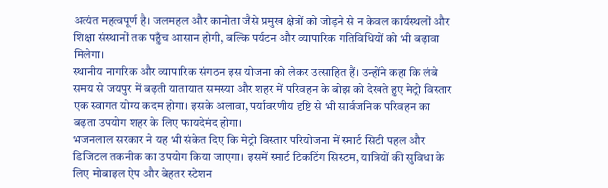अत्यंत महत्वपूर्ण है। जलमहल और कानोता जैसे प्रमुख क्षेत्रों को जोड़ने से न केवल कार्यस्थलों और शिक्षा संस्थानों तक पहुँच आसान होगी, बल्कि पर्यटन और व्यापारिक गतिविधियों को भी बढ़ावा मिलेगा।
स्थानीय नागरिक और व्यापारिक संगठन इस योजना को लेकर उत्साहित हैं। उन्होंने कहा कि लंबे समय से जयपुर में बढ़ती यातायात समस्या और शहर में परिवहन के बोझ को देखते हुए मेट्रो विस्तार एक स्वागत योग्य कदम होगा। इसके अलावा, पर्यावरणीय दृष्टि से भी सार्वजनिक परिवहन का बढ़ता उपयोग शहर के लिए फायदेमंद होगा।
भजनलाल सरकार ने यह भी संकेत दिए कि मेट्रो विस्तार परियोजना में स्मार्ट सिटी पहल और डिजिटल तकनीक का उपयोग किया जाएगा। इसमें स्मार्ट टिकटिंग सिस्टम, यात्रियों की सुविधा के लिए मोबाइल ऐप और बेहतर स्टेशन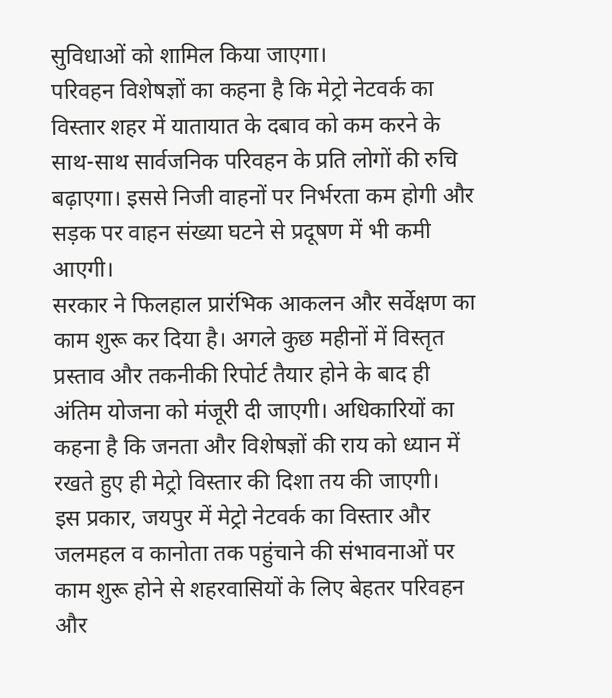सुविधाओं को शामिल किया जाएगा।
परिवहन विशेषज्ञों का कहना है कि मेट्रो नेटवर्क का विस्तार शहर में यातायात के दबाव को कम करने के साथ-साथ सार्वजनिक परिवहन के प्रति लोगों की रुचि बढ़ाएगा। इससे निजी वाहनों पर निर्भरता कम होगी और सड़क पर वाहन संख्या घटने से प्रदूषण में भी कमी आएगी।
सरकार ने फिलहाल प्रारंभिक आकलन और सर्वेक्षण का काम शुरू कर दिया है। अगले कुछ महीनों में विस्तृत प्रस्ताव और तकनीकी रिपोर्ट तैयार होने के बाद ही अंतिम योजना को मंजूरी दी जाएगी। अधिकारियों का कहना है कि जनता और विशेषज्ञों की राय को ध्यान में रखते हुए ही मेट्रो विस्तार की दिशा तय की जाएगी।
इस प्रकार, जयपुर में मेट्रो नेटवर्क का विस्तार और जलमहल व कानोता तक पहुंचाने की संभावनाओं पर काम शुरू होने से शहरवासियों के लिए बेहतर परिवहन और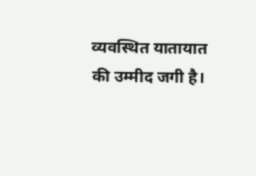व्यवस्थित यातायात की उम्मीद जगी है।